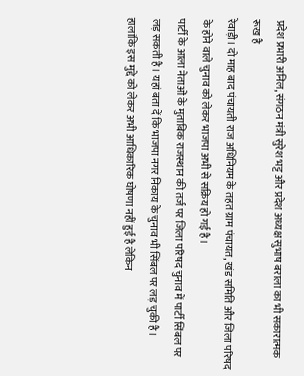प्रदेश प्रभारी अनिल, संगठन मंत्री सुरेश भट्ट और प्रदेश अध्यक्ष सुभाष बराला का भी सकारात्मक रूख है
रेवाड़ी। दो माह बाद पंचायती राज अधिनियम के तहत ग्राम पंचायत, खंड समिति और जिला परिषद के होने वाले चुनाव को लेकर भाजपा अभी से सक्रिय हो गई है।
पार्टी के आला नेताओं के मुताबिक राजस्थान की तर्ज पर जिला परिषद चुनाव में पार्टी सिंबल पर लड़ सकती है। यहां बता दें कि भाजपा नगर निकाय के चुनाव भी सिंबल पर लड़ चुकी है।
हालांकि इस मुद्दे को लेकर अभी आधिकारिक घोषणा नहीं हुई है लेकिन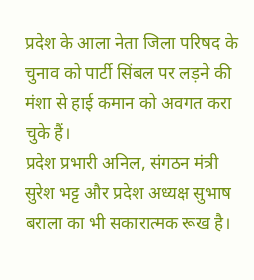प्रदेश के आला नेता जिला परिषद के चुनाव को पार्टी सिंबल पर लड़ने की मंशा से हाई कमान को अवगत करा चुके हैं।
प्रदेश प्रभारी अनिल, संगठन मंत्री सुरेश भट्ट और प्रदेश अध्यक्ष सुभाष बराला का भी सकारात्मक रूख है।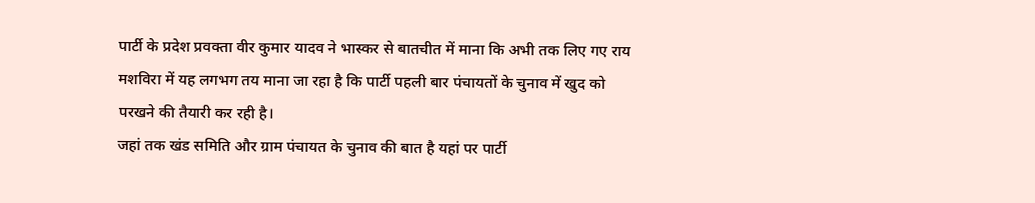पार्टी के प्रदेश प्रवक्ता वीर कुमार यादव ने भास्कर से बातचीत में माना कि अभी तक लिए गए राय मशविरा में यह लगभग तय माना जा रहा है कि पार्टी पहली बार पंचायतों के चुनाव में खुद को परखने की तैयारी कर रही है।
जहां तक खंड समिति और ग्राम पंचायत के चुनाव की बात है यहां पर पार्टी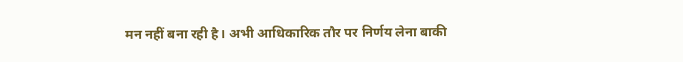मन नहीं बना रही है। अभी आधिकारिक तौर पर निर्णय लेना बाकी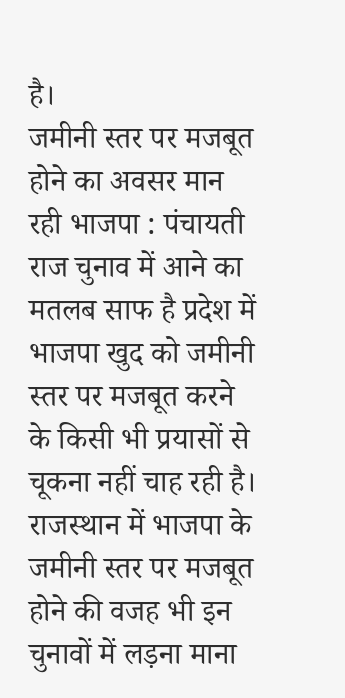है।
जमीनी स्तर पर मजबूत होने का अवसर मान रही भाजपा : पंचायती राज चुनाव में आने का मतलब साफ है प्रदेश में भाजपा खुद को जमीनी स्तर पर मजबूत करने के किसी भी प्रयासों से चूकना नहीं चाह रही है। राजस्थान में भाजपा के जमीनी स्तर पर मजबूत होने की वजह भी इन चुनावों में लड़ना माना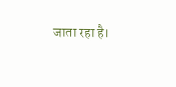जाता रहा है।